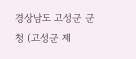경상남도 고성군 군청 (고성군 제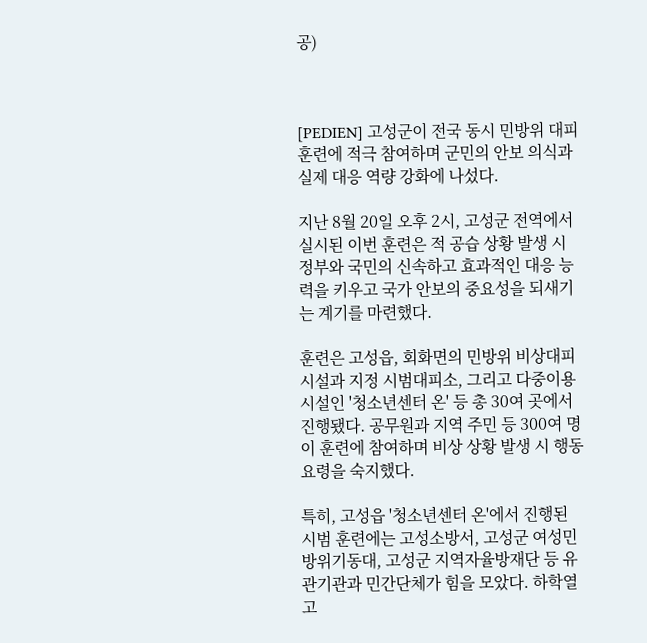공)



[PEDIEN] 고성군이 전국 동시 민방위 대피훈련에 적극 참여하며 군민의 안보 의식과 실제 대응 역량 강화에 나섰다.

지난 8월 20일 오후 2시, 고성군 전역에서 실시된 이번 훈련은 적 공습 상황 발생 시 정부와 국민의 신속하고 효과적인 대응 능력을 키우고 국가 안보의 중요성을 되새기는 계기를 마련했다.

훈련은 고성읍, 회화면의 민방위 비상대피시설과 지정 시범대피소, 그리고 다중이용시설인 '청소년센터 온' 등 총 30여 곳에서 진행됐다. 공무원과 지역 주민 등 300여 명이 훈련에 참여하며 비상 상황 발생 시 행동 요령을 숙지했다.

특히, 고성읍 '청소년센터 온'에서 진행된 시범 훈련에는 고성소방서, 고성군 여성민방위기동대, 고성군 지역자율방재단 등 유관기관과 민간단체가 힘을 모았다. 하학열 고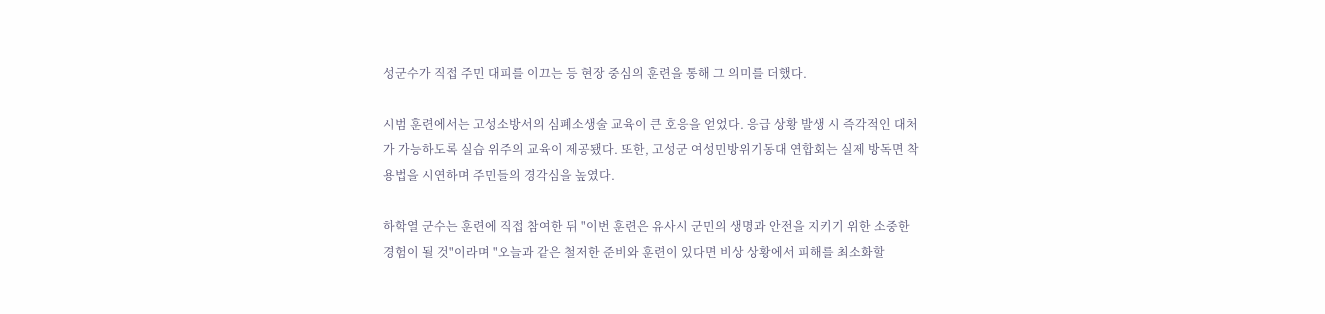성군수가 직접 주민 대피를 이끄는 등 현장 중심의 훈련을 통해 그 의미를 더했다.

시범 훈련에서는 고성소방서의 심폐소생술 교육이 큰 호응을 얻었다. 응급 상황 발생 시 즉각적인 대처가 가능하도록 실습 위주의 교육이 제공됐다. 또한, 고성군 여성민방위기동대 연합회는 실제 방독면 착용법을 시연하며 주민들의 경각심을 높였다.

하학열 군수는 훈련에 직접 참여한 뒤 "이번 훈련은 유사시 군민의 생명과 안전을 지키기 위한 소중한 경험이 될 것"이라며 "오늘과 같은 철저한 준비와 훈련이 있다면 비상 상황에서 피해를 최소화할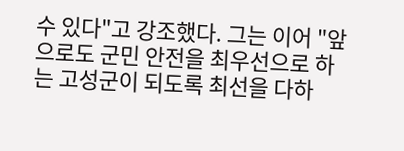수 있다"고 강조했다. 그는 이어 "앞으로도 군민 안전을 최우선으로 하는 고성군이 되도록 최선을 다하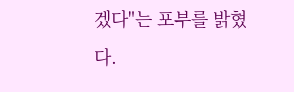겠다"는 포부를 밝혔다.